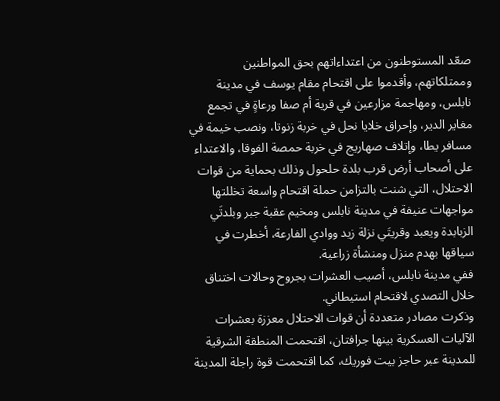صعّد المستوطنون من اعتداءاتهم بحق المواطنين وممتلكاتهم، وأقدموا على اقتحام مقام يوسف في مدينة نابلس، ومهاجمة مزارعين في قرية أم صفا ورعاةٍ في تجمع مغاير الدير، وإحراق خلايا نحل في خربة زنوتا، ونصب خيمة في مسافر يطا، وإتلاف صهاريج في خربة حمصة الفوقا، والاعتداء على أصحاب أرض قرب بلدة حلحول وذلك بحماية من قوات الاحتلال، التي شنت بالتزامن حملة اقتحام واسعة تخللتها مواجهات عنيفة في مدينة نابلس ومخيم عقبة جبر وبلدتَي الزبابدة ويعبد وقريتَي نزلة زيد ووادي الفارعة، أخطرت في سياقها بهدم منزل ومنشأة زراعية.
ففي مدينة نابلس، أصيب العشرات بجروح وحالات اختناق خلال التصدي لاقتحام استيطاني.
وذكرت مصادر متعددة أن قوات الاحتلال معززة بعشرات الآليات العسكرية بينها جرافتان، اقتحمت المنطقة الشرقية للمدينة عبر حاجز بيت فوريك، كما اقتحمت قوة راجلة المدينة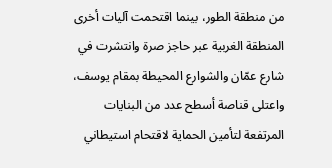من منطقة الطور، بينما اقتحمت آليات أخرى المنطقة الغربية عبر حاجز صرة وانتشرت في شارع عمّان والشوارع المحيطة بمقام يوسف، واعتلى قناصة أسطح عدد من البنايات المرتفعة لتأمين الحماية لاقتحام استيطاني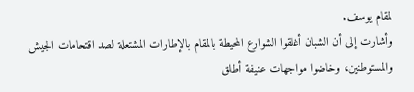لمقام يوسف.
وأشارت إلى أن الشبان أغلقوا الشوارع المحيطة بالمقام بالإطارات المشتعلة لصد اقتحامات الجيش والمستوطنين، وخاضوا مواجهات عنيفة أطلق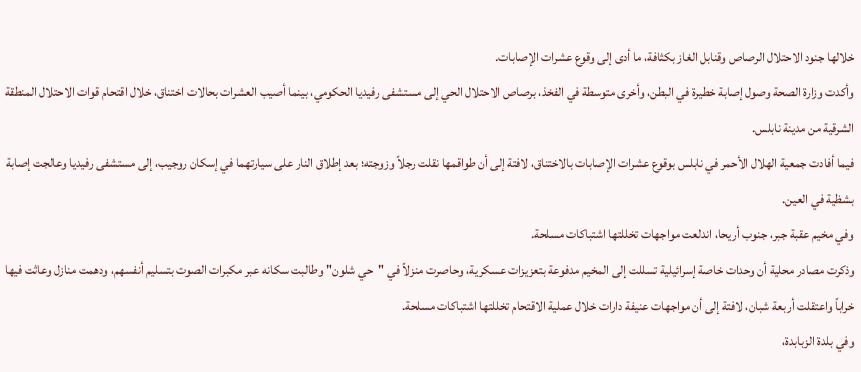خلالها جنود الاحتلال الرصاص وقنابل الغاز بكثافة، ما أدى إلى وقوع عشرات الإصابات.
وأكدت وزارة الصحة وصول إصابة خطيرة في البطن، وأخرى متوسطة في الفخذ، برصاص الاحتلال الحي إلى مستشفى رفيديا الحكومي، بينما أصيب العشرات بحالات اختناق، خلال اقتحام قوات الاحتلال المنطقة الشرقية من مدينة نابلس.
فيما أفادت جمعية الهلال الأحمر في نابلس بوقوع عشرات الإصابات بالاختناق، لافتة إلى أن طواقمها نقلت رجلاً وزوجته؛ بعد إطلاق النار على سيارتهما في إسكان روجيب، إلى مستشفى رفيديا وعالجت إصابة بشظية في العين.
وفي مخيم عقبة جبر، جنوب أريحا، اندلعت مواجهات تخللتها اشتباكات مسلحة.
وذكرت مصادر محلية أن وحدات خاصة إسرائيلية تسللت إلى المخيم مدفوعة بتعزيزات عسكرية، وحاصرت منزلاً في "حي شلون" وطالبت سكانه عبر مكبرات الصوت بتسليم أنفسهم، ودهمت منازل وعاثت فيها خراباً واعتقلت أربعة شبان، لافتة إلى أن مواجهات عنيفة دارات خلال عملية الاقتحام تخللتها اشتباكات مسلحة.
وفي بلدة الزبابدة،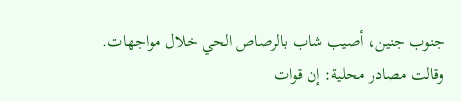جنوب جنين، أصيب شاب بالرصاص الحي خلال مواجهات.
وقالت مصادر محلية: إن قوات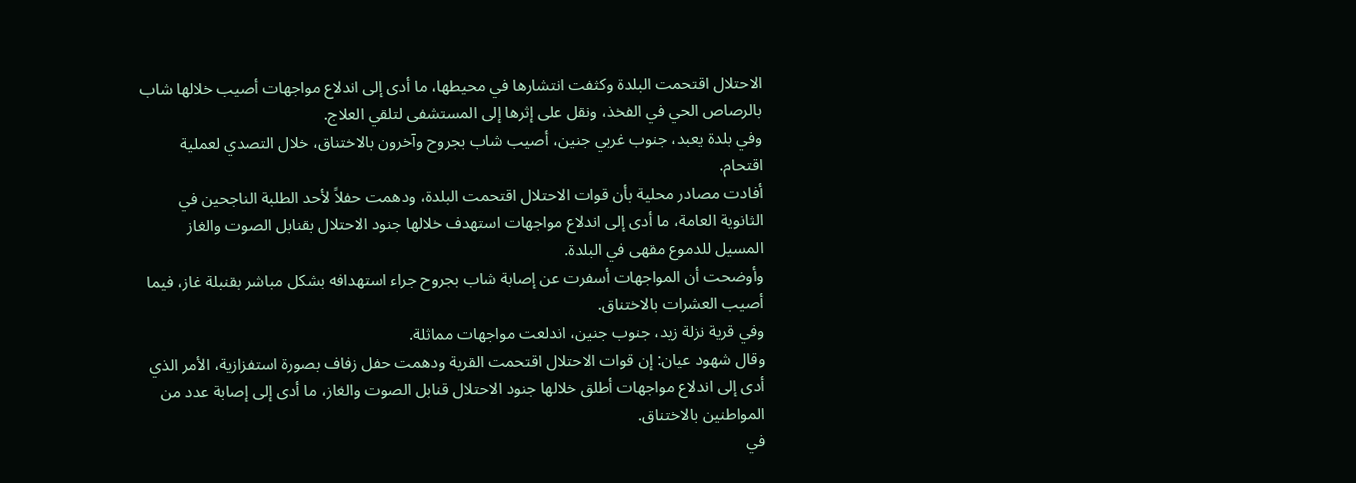الاحتلال اقتحمت البلدة وكثفت انتشارها في محيطها، ما أدى إلى اندلاع مواجهات أصيب خلالها شاب بالرصاص الحي في الفخذ، ونقل على إثرها إلى المستشفى لتلقي العلاج.
وفي بلدة يعبد، جنوب غربي جنين، أصيب شاب بجروح وآخرون بالاختناق، خلال التصدي لعملية اقتحام.
أفادت مصادر محلية بأن قوات الاحتلال اقتحمت البلدة، ودهمت حفلاً لأحد الطلبة الناجحين في الثانوية العامة، ما أدى إلى اندلاع مواجهات استهدف خلالها جنود الاحتلال بقنابل الصوت والغاز المسيل للدموع مقهى في البلدة.
وأوضحت أن المواجهات أسفرت عن إصابة شاب بجروح جراء استهدافه بشكل مباشر بقنبلة غاز، فيما أصيب العشرات بالاختناق.
وفي قرية نزلة زيد، جنوب جنين، اندلعت مواجهات مماثلة.
وقال شهود عيان: إن قوات الاحتلال اقتحمت القرية ودهمت حفل زفاف بصورة استفزازية، الأمر الذي أدى إلى اندلاع مواجهات أطلق خلالها جنود الاحتلال قنابل الصوت والغاز، ما أدى إلى إصابة عدد من المواطنين بالاختناق.
في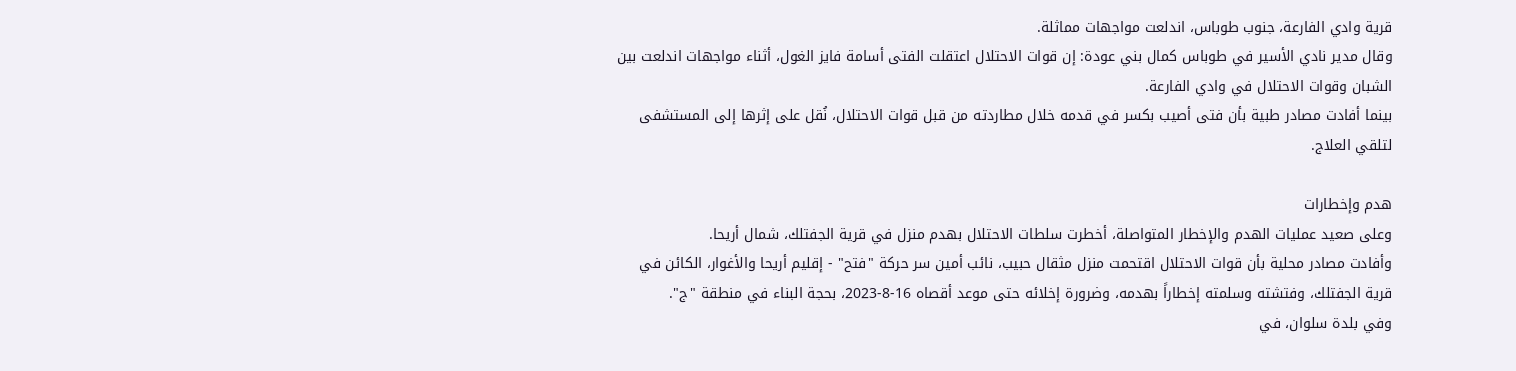قرية وادي الفارعة، جنوب طوباس، اندلعت مواجهات مماثلة.
وقال مدير نادي الأسير في طوباس كمال بني عودة: إن قوات الاحتلال اعتقلت الفتى أسامة فايز الغول، أثناء مواجهات اندلعت بين الشبان وقوات الاحتلال في وادي الفارعة.
بينما أفادت مصادر طبية بأن فتى أصيب بكسر في قدمه خلال مطاردته من قبل قوات الاحتلال، نُقل على إثرها إلى المستشفى لتلقي العلاج.

هدم وإخطارات
وعلى صعيد عمليات الهدم والإخطار المتواصلة، أخطرت سلطات الاحتلال بهدم منزل في قرية الجفتلك، شمال أريحا.
وأفادت مصادر محلية بأن قوات الاحتلال اقتحمت منزل مثقال حبيب، نائب أمين سر حركة "فتح" - إقليم أريحا والأغوار، الكائن في قرية الجفتلك، وفتشته وسلمته إخطاراً بهدمه، وضرورة إخلائه حتى موعد أقصاه 16-8-2023، بحجة البناء في منطقة "ج".
وفي بلدة سلوان، في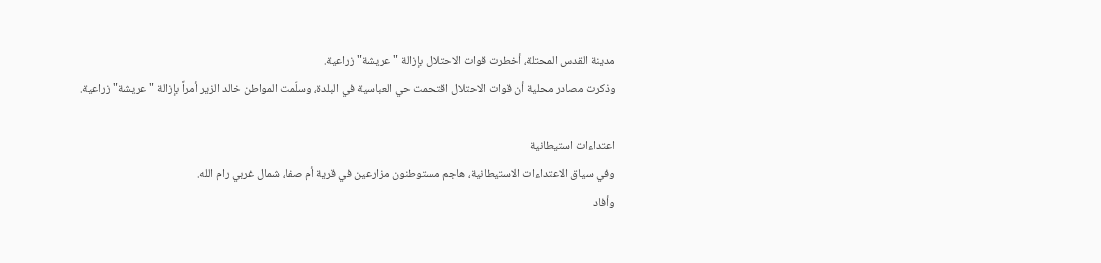مدينة القدس المحتلة، أخطرت قوات الاحتلال بإزالة "عريشة" زراعية.
وذكرت مصادر محلية أن قوات الاحتلال اقتحمت حي العباسية في البلدة، وسلّمت المواطن خالد الزير أمراً بإزالة "عريشة" زراعية.

اعتداءات استيطانية
وفي سياق الاعتداءات الاستيطانية، هاجم مستوطنون مزارعين في قرية أم صفا، شمال غربي رام الله.
وأفاد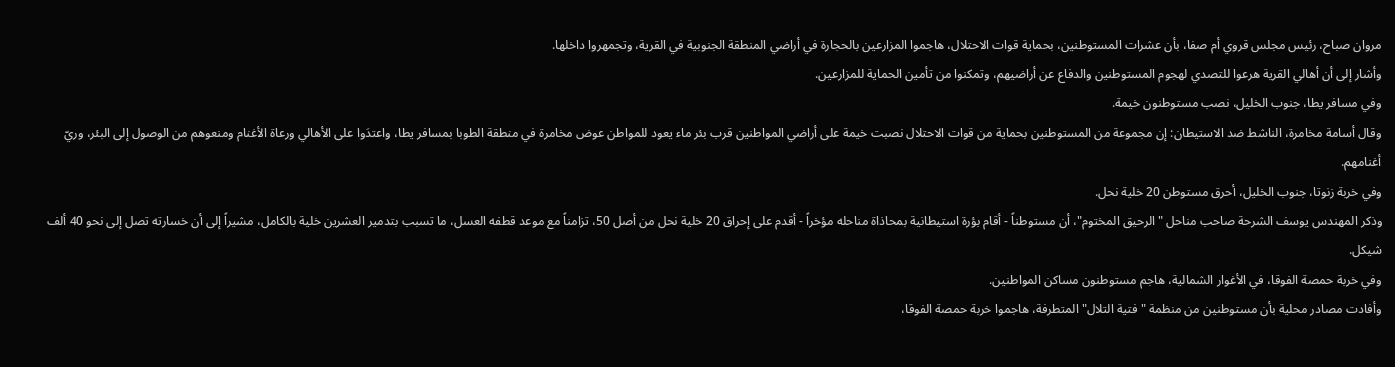مروان صباح، رئيس مجلس قروي أم صفا، بأن عشرات المستوطنين، بحماية قوات الاحتلال، هاجموا المزارعين بالحجارة في أراضي المنطقة الجنوبية في القرية، وتجمهروا داخلها.
وأشار إلى أن أهالي القرية هرعوا للتصدي لهجوم المستوطنين والدفاع عن أراضيهم، وتمكنوا من تأمين الحماية للمزارعين.
وفي مسافر يطا، جنوب الخليل، نصب مستوطنون خيمة.
وقال أسامة مخامرة، الناشط ضد الاستيطان: إن مجموعة من المستوطنين بحماية من قوات الاحتلال نصبت خيمة على أراضي المواطنين قرب بئر ماء يعود للمواطن عوض مخامرة في منطقة الطوبا بمسافر يطا، واعتدَوا على الأهالي ورعاة الأغنام ومنعوهم من الوصول إلى البئر، وريّ أغنامهم.
وفي خربة زنوتا، جنوب الخليل، أحرق مستوطن 20 خلية نحل.
وذكر المهندس يوسف الشرحة صاحب مناحل "الرحيق المختوم"، أن مستوطناً - أقام بؤرة استيطانية بمحاذاة مناحله مؤخراً - أقدم على إحراق 20 خلية نحل من أصل 50، تزامناً مع موعد قطفه العسل، ما تسبب بتدمير العشرين خلية بالكامل، مشيراً إلى أن خسارته تصل إلى نحو 40 ألف شيكل.
وفي خربة حمصة الفوقا، في الأغوار الشمالية، هاجم مستوطنون مساكن المواطنين.
وأفادت مصادر محلية بأن مستوطنين من منظمة "فتية التلال" المتطرفة، هاجموا خربة حمصة الفوقا،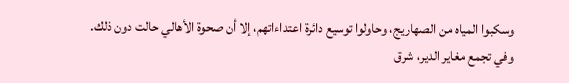وسكبوا المياه من الصهاريج، وحاولوا توسيع دائرة اعتداءاتهم، إلا أن صحوة الأهالي حالت دون ذلك.
وفي تجمع مغاير الدير، شرق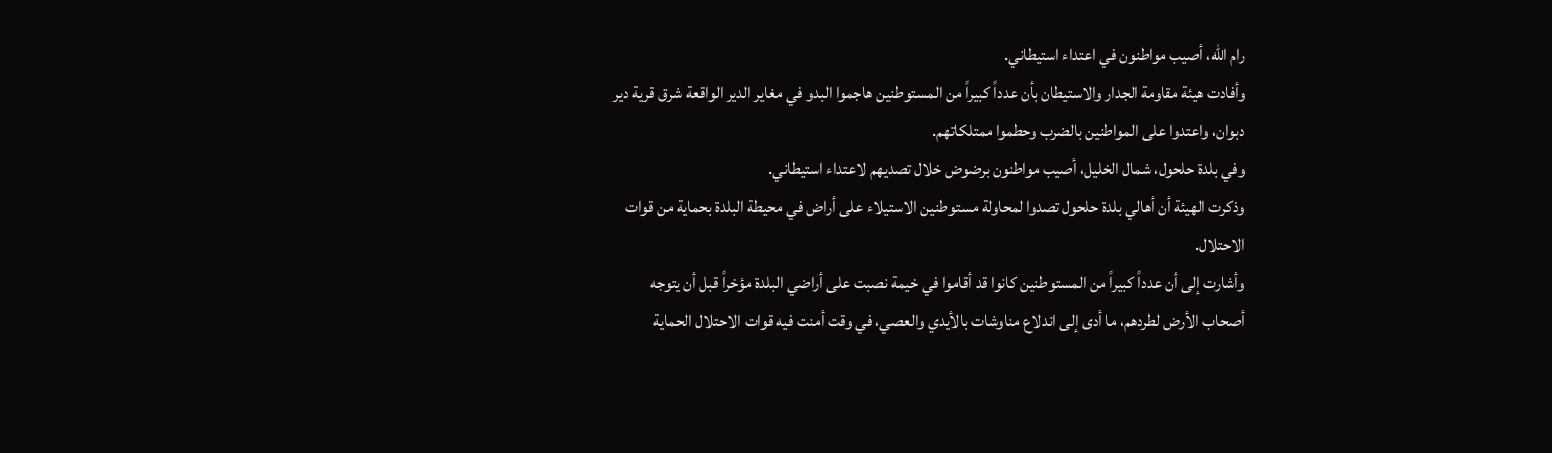رام الله، أصيب مواطنون في اعتداء استيطاني.
وأفادت هيئة مقاومة الجدار والاستيطان بأن عدداً كبيراً من المستوطنين هاجموا البدو في مغاير الدير الواقعة شرق قرية دير دبوان، واعتدوا على المواطنين بالضرب وحطموا ممتلكاتهم.
وفي بلدة حلحول، شمال الخليل، أصيب مواطنون برضوض خلال تصديهم لاعتداء استيطاني.
وذكرت الهيئة أن أهالي بلدة حلحول تصدوا لمحاولة مستوطنين الاستيلاء على أراض في محيطة البلدة بحماية من قوات الاحتلال.
وأشارت إلى أن عدداً كبيراً من المستوطنين كانوا قد أقاموا في خيمة نصبت على أراضي البلدة مؤخراً قبل أن يتوجه أصحاب الأرض لطردهم، ما أدى إلى اندلاع مناوشات بالأيدي والعصي، في وقت أمنت فيه قوات الاحتلال الحماية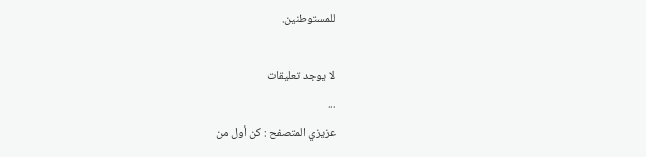للمستوطنين.

لا يوجد تعليقات
...
عزيزي المتصفح : كن أول من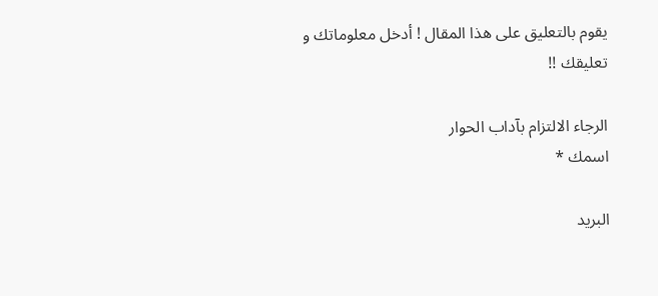يقوم بالتعليق على هذا المقال ! أدخل معلوماتك و تعليقك !!

الرجاء الالتزام بآداب الحوار
اسمك *

البريد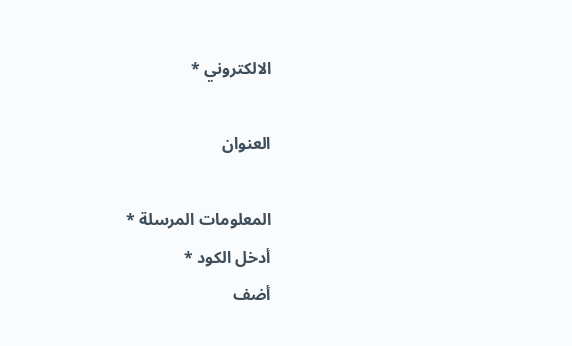الالكتروني *

العنوان

المعلومات المرسلة *
أدخل الكود *
أضف